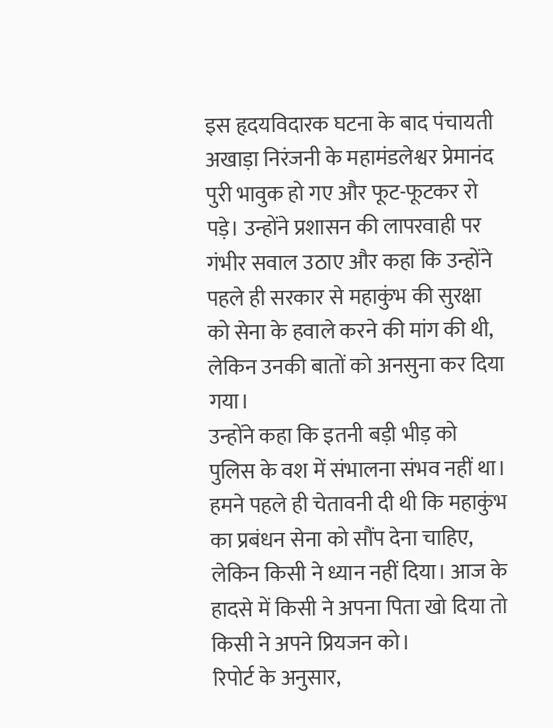इस हृदयविदारक घटना के बाद पंचायती अखाड़ा निरंजनी के महामंडलेश्वर प्रेमानंद पुरी भावुक हो गए और फूट-फूटकर रो पड़े। उन्होंने प्रशासन की लापरवाही पर गंभीर सवाल उठाए और कहा कि उन्होंने पहले ही सरकार से महाकुंभ की सुरक्षा को सेना के हवाले करने की मांग की थी, लेकिन उनकी बातों को अनसुना कर दिया गया।
उन्होंने कहा कि इतनी बड़ी भीड़ को पुलिस के वश में संभालना संभव नहीं था। हमने पहले ही चेतावनी दी थी कि महाकुंभ का प्रबंधन सेना को सौंप देना चाहिए, लेकिन किसी ने ध्यान नहीं दिया। आज के हादसे में किसी ने अपना पिता खो दिया तो किसी ने अपने प्रियजन को।
रिपोर्ट के अनुसार,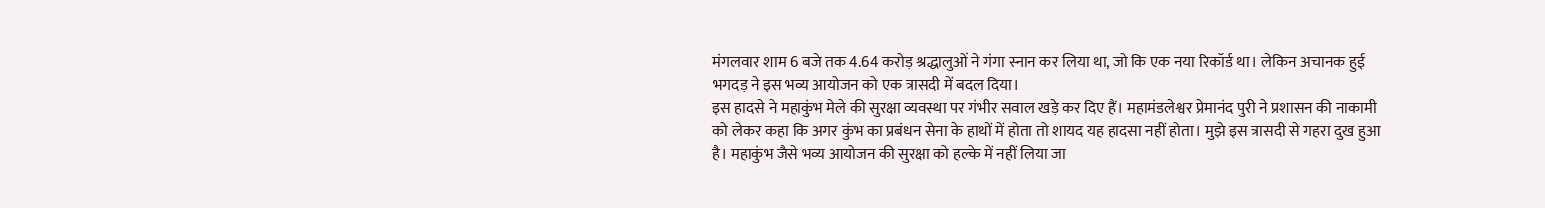मंगलवार शाम 6 बजे तक 4.64 करोड़ श्रद्धालुओं ने गंगा स्नान कर लिया था, जो कि एक नया रिकॉर्ड था। लेकिन अचानक हुई भगदड़ ने इस भव्य आयोजन को एक त्रासदी में बदल दिया।
इस हादसे ने महाकुंभ मेले की सुरक्षा व्यवस्था पर गंभीर सवाल खड़े कर दिए हैं। महामंडलेश्वर प्रेमानंद पुरी ने प्रशासन की नाकामी को लेकर कहा कि अगर कुंभ का प्रबंधन सेना के हाथों में होता तो शायद यह हादसा नहीं होता। मुझे इस त्रासदी से गहरा दुख हुआ है। महाकुंभ जैसे भव्य आयोजन की सुरक्षा को हल्के में नहीं लिया जा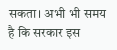सकता। अभी भी समय है कि सरकार इस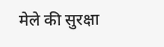मेले की सुरक्षा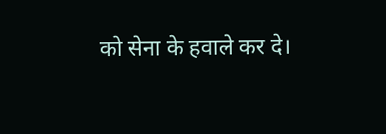को सेना के हवाले कर दे।